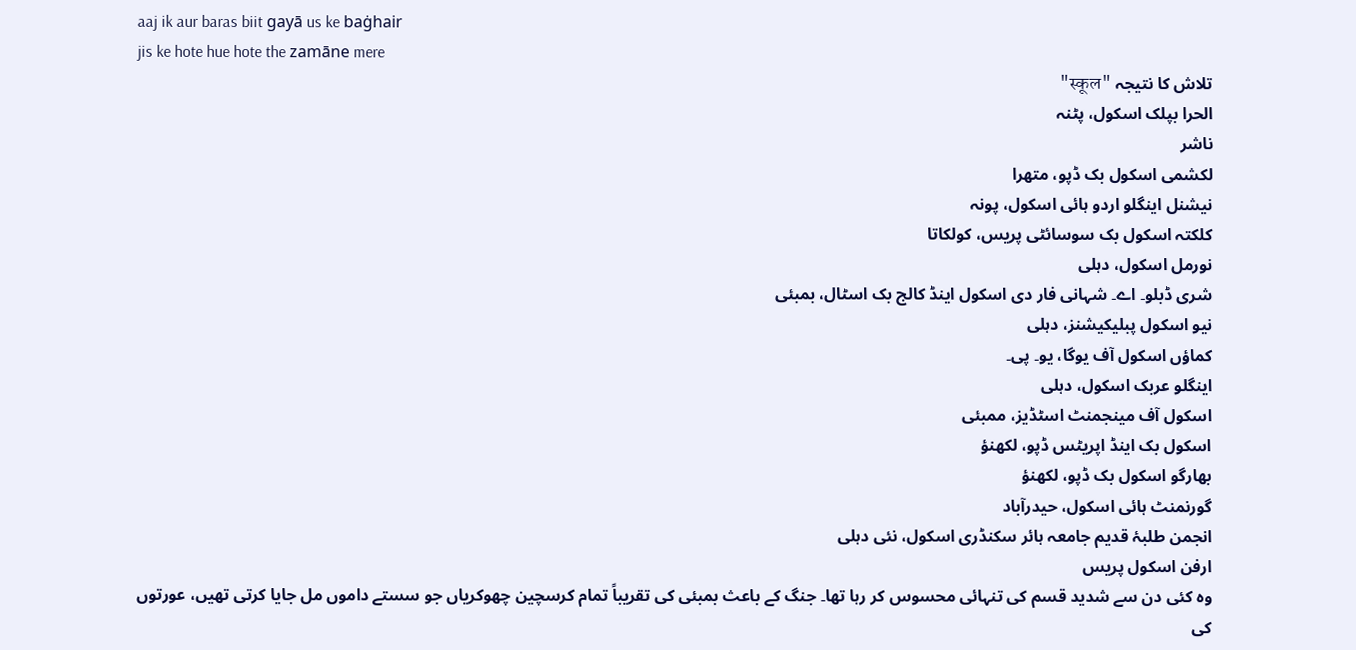aaj ik aur baras biit gayā us ke baġhair
jis ke hote hue hote the zamāne mere
تلاش کا نتیجہ "स्कूल"
الحرا بپلک اسکول، پٹنہ
ناشر
لکشمی اسکول بک ڈپو، متھرا
نیشنل اینگلو اردو ہائی اسکول، پونہ
کلکتہ اسکول بک سوسائٹی پریس، کولکاتا
نورمل اسکول، دہلی
شری ڈبلو۔ اے۔ شہانی فار دی اسکول اینڈ کالج بک اسٹال، بمبئی
نیو اسکول پبلیکیشنز، دہلی
کماؤں اسکول آف یوگا، یو۔ پی۔
اینگلو عربک اسکول، دہلی
اسکول آف مینجمنٹ اسٹڈیز، ممبئی
اسکول بک اینڈ اپریٹس ڈپو، لکھنؤ
بھارگو اسکول بک ڈپو، لکھنؤ
گورنمنٹ ہائی اسکول، حیدرآباد
انجمن طلبۂ قدیم جامعہ ہائر سکنڈری اسکول، نئی دہلی
ارفن اسکول پریس
وہ کئی دن سے شدید قسم کی تنہائی محسوس کر رہا تھا۔ جنگ کے باعث بمبئی کی تقریباً تمام کرسچین چھوکریاں جو سستے داموں مل جایا کرتی تھیں، عورتوں کی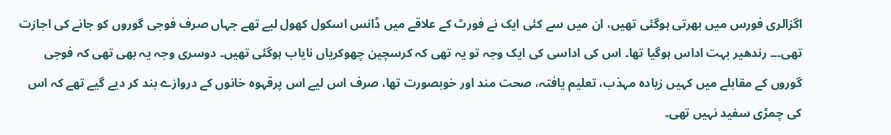اگزالری فورس میں بھرتی ہوگئی تھیں، ان میں سے کئی ایک نے فورٹ کے علاقے میں ڈانس اسکول کھول لیے تھے جہاں صرف فوجی گوروں کو جانے کی اجازت تھی۔۔۔ رندھیر بہت اداس ہوگیا تھا۔ اس کی اداسی کی ایک وجہ تو یہ تھی کہ کرسچین چھوکریاں نایاب ہوگئی تھیں۔ دوسری وجہ یہ بھی تھی کہ فوجی گوروں کے مقابلے میں کہیں زیادہ مہذب، تعلیم یافتہ، صحت مند اور خوبصورت تھا، صرف اس لیے اس پرقہوہ خانوں کے دروازے بند کر دیے گیے تھے کہ اس کی چمڑی سفید نہیں تھی۔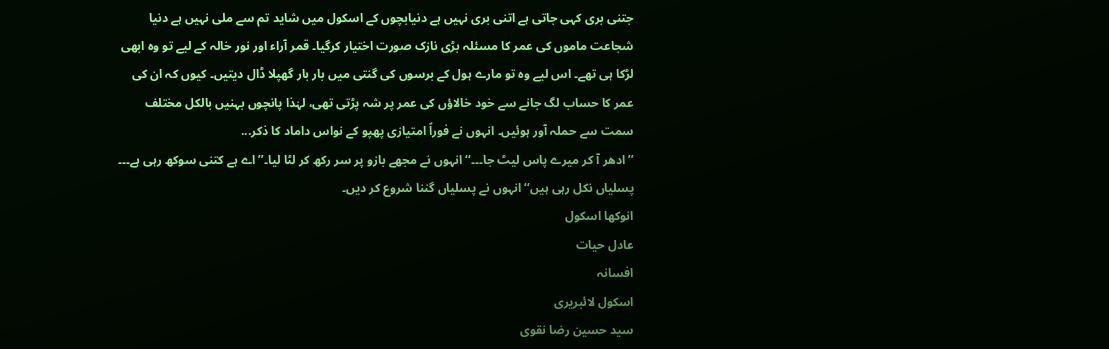جتنی بری کہی جاتی ہے اتنی بری نہیں ہے دنیابچوں کے اسکول میں شاید تم سے ملی نہیں ہے دنیا
شجاعت ماموں کی عمر کا مسئلہ بڑی نازک صورت اختیار کرگیا۔ قمر آراء اور نور خالہ کے لیے تو وہ ابھی لڑکا ہی تھے۔ اس لیے وہ تو مارے ہول کے برسوں کی گنتی میں بار بار گھپلا ڈال دیتیں۔ کیوں کہ ان کی عمر کا حساب لگ جانے سے خود خالاؤں کی عمر پر شہ پڑتی تھی، لہٰذا پانچوں بہنیں بالکل مختلف سمت سے حملہ آور ہوئیں۔ انہوں نے فوراً امتیازی پھپو کے نواس داماد کا ذکر...
’’ادھر آ کر میرے پاس لیٹ جا۔۔۔‘‘ انہوں نے مجھے بازو پر سر رکھ کر لٹا لیا۔’’اے ہے کتنی سوکھ رہی ہے۔۔۔ پسلیاں نکل رہی ہیں‘‘ انہوں نے پسلیاں گننا شروع کر دیں۔
انوکھا اسکول
عادل حیات
افسانہ
اسکول لائبریری
سید حسین رضا نقوی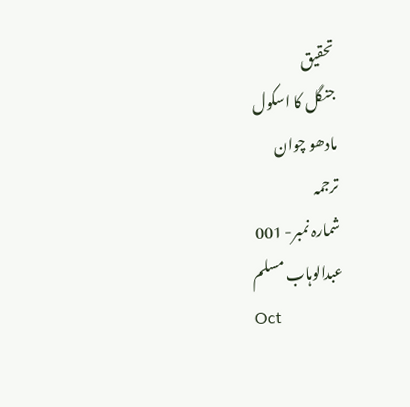تحقیق
جنگل کا اسکول
مادھو چوان
ترجمہ
شمارہ نمبر- 001
عبدالوہاب مسلم
Oct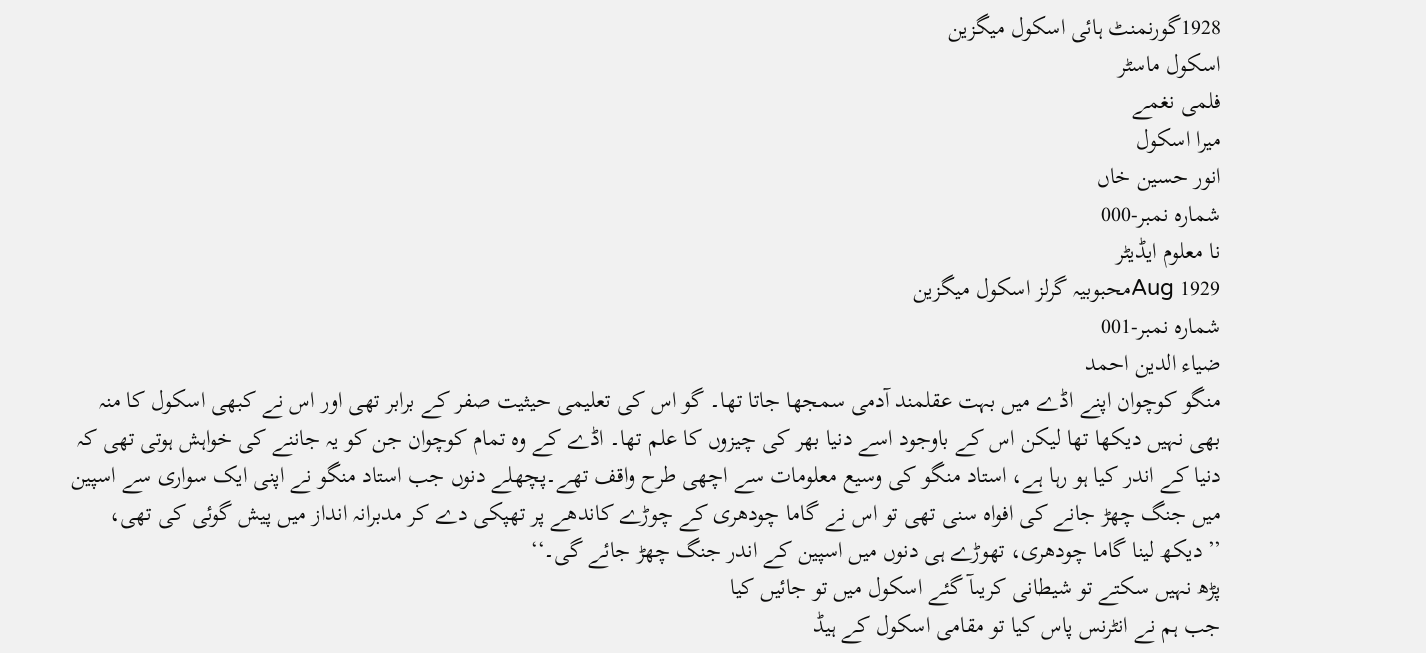1928گورنمنٹ ہائی اسکول میگزین
اسکول ماسٹر
فلمی نغمے
میرا اسکول
انور حسین خاں
شمارہ نمبر-000
نا معلوم ایڈیٹر
Aug 1929محبوبیہ گرلز اسکول میگزین
شمارہ نمبر-001
ضیاء الدین احمد
منگو کوچوان اپنے اڈے میں بہت عقلمند آدمی سمجھا جاتا تھا۔ گو اس کی تعلیمی حیثیت صفر کے برابر تھی اور اس نے کبھی اسکول کا منہ بھی نہیں دیکھا تھا لیکن اس کے باوجود اسے دنیا بھر کی چیزوں کا علم تھا۔ اڈے کے وہ تمام کوچوان جن کو یہ جاننے کی خواہش ہوتی تھی کہ دنیا کے اندر کیا ہو رہا ہے، استاد منگو کی وسیع معلومات سے اچھی طرح واقف تھے۔پچھلے دنوں جب استاد منگو نے اپنی ایک سواری سے اسپین میں جنگ چھڑ جانے کی افواہ سنی تھی تو اس نے گاما چودھری کے چوڑے کاندھے پر تھپکی دے کر مدبرانہ انداز میں پیش گوئی کی تھی، ’’دیکھ لینا گاما چودھری، تھوڑے ہی دنوں میں اسپین کے اندر جنگ چھڑ جائے گی۔‘‘
پڑھ نہیں سکتے تو شیطانی کریںآ گئے اسکول میں تو جائیں کیا
جب ہم نے انٹرنس پاس کیا تو مقامی اسکول کے ہیڈ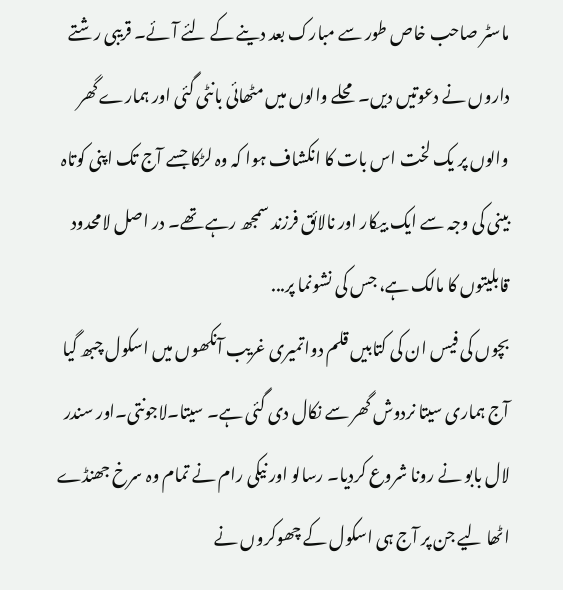ماسٹر صاحب خاص طور سے مبارک بعد دینے کے لئے آئے۔ قریبی رشتے داروں نے دعوتیں دیں۔ محلے والوں میں مٹھائی بانٹی گئی اور ہمارے گھر والوں پر یک لخت اس بات کا انکشاف ہوا کہ وہ لڑکا جسے آج تک اپنی کوتاہ بینی کی وجہ سے ایک بیکار اور نالائق فرزند سمجھ رہے تھے۔ در اصل لامحدود قابلیتوں کا مالک ہے، جس کی نشونما پر...
بچوں کی فیس ان کی کتابیں قلم دواتمیری غریب آنکھوں میں اسکول چبھ گیا
آج ہماری سیتا نردوش گھر سے نکال دی گئی ہے۔ سیتا۔لاجونتی۔اور سندر لال بابو نے رونا شروع کردیا۔ رسالو اور نیکی رام نے تمام وہ سرخ جھنڈے اٹھا لیے جن پر آج ہی اسکول کے چھوکروں نے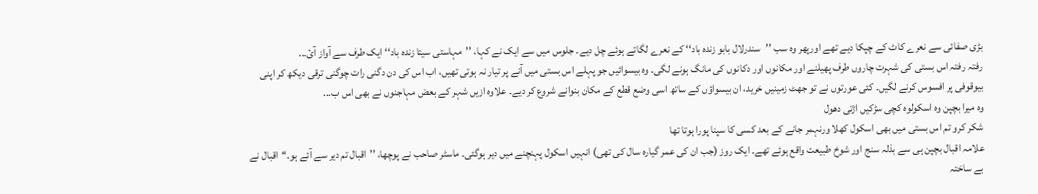بڑی صفائی سے نعرے کاٹ کے چپکا دیے تھے اورپھر وہ سب ’’سندرلال بابو زندہ باد‘‘ کے نعرے لگاتے ہوئے چل دیے۔ جلوس میں سے ایک نے کہا، ’’مہاستی سیتا زندہ باد‘‘ ایک طرف سے آواز آئ...
رفتہ رفتہ اس بستی کی شہرت چاروں طرف پھیلنے اور مکانوں اور دکانوں کی مانگ ہونے لگی۔ وہ بیسوائیں جو پہلے اس بستی میں آنے پر تیار نہ ہوتی تھیں، اب اس کی دن دگنی رات چوگنی ترقی دیکھ کر اپنی بیوقوفی پر افسوس کرنے لگیں۔ کئی عورتوں نے تو جھٹ زمینیں خرید، ان بیسواؤں کے ساتھ اسی وضع قطع کے مکان بنوانے شروع کر دیے۔ علاوہ ازیں شہر کے بعض مہاجنوں نے بھی اس ب...
وہ میرا بچپن وہ اسکولوہ کچی سڑکیں اڑتی دھول
شکر کرو تم اس بستی میں بھی اسکول کھلا ورنہمر جانے کے بعد کسی کا سپنا پورا ہوتا تھا
علامہ اقبال بچپن ہی سے بذلہ سنج اور شوخ طبیعت واقع ہوئے تھے۔ ایک روز (جب ان کی عمر گیارہ سال کی تھی) انہیں اسکول پہنچنے میں دیر ہوگئی۔ ماسٹر صاحب نے پوچھا، ’’اقبال تم دیر سے آئے ہو۔‘‘اقبال نے بے ساختہ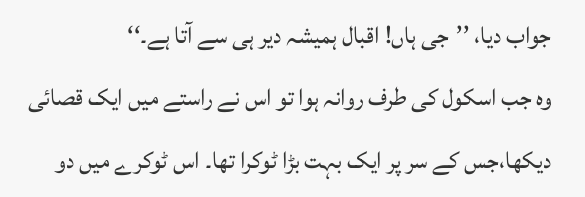جواب دیا، ’’جی ہاں! اقبال ہمیشہ دیر ہی سے آتا ہے۔‘‘
وہ جب اسکول کی طرف روانہ ہوا تو اس نے راستے میں ایک قصائی دیکھا،جس کے سر پر ایک بہت بڑا ٹوکرا تھا۔ اس ٹوکرے میں دو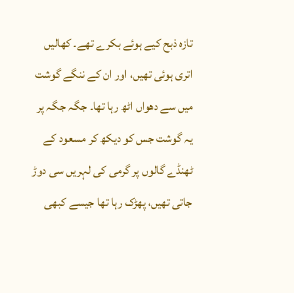تازہ ذبح کیے ہوئے بکرے تھے۔ کھالیں اتری ہوئی تھیں، اور ان کے ننگے گوشت میں سے دھواں اٹھ رہا تھا۔ جگہ جگہ پر یہ گوشت جس کو دیکھ کر مسعود کے ٹھنڈے گالوں پر گرمی کی لہریں سی دوڑ جاتی تھیں، پھڑک رہا تھا جیسے کبھی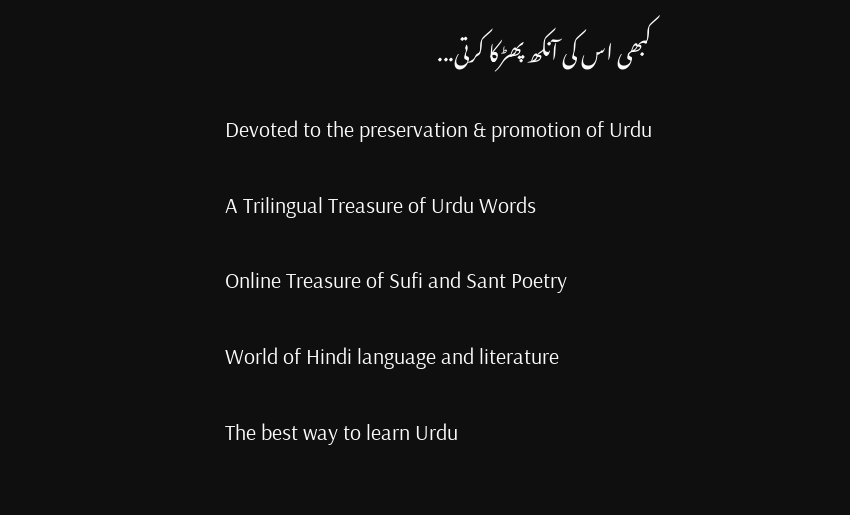کبھی اس کی آنکھ پھڑکا کرتی...
Devoted to the preservation & promotion of Urdu
A Trilingual Treasure of Urdu Words
Online Treasure of Sufi and Sant Poetry
World of Hindi language and literature
The best way to learn Urdu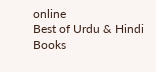online
Best of Urdu & Hindi Books